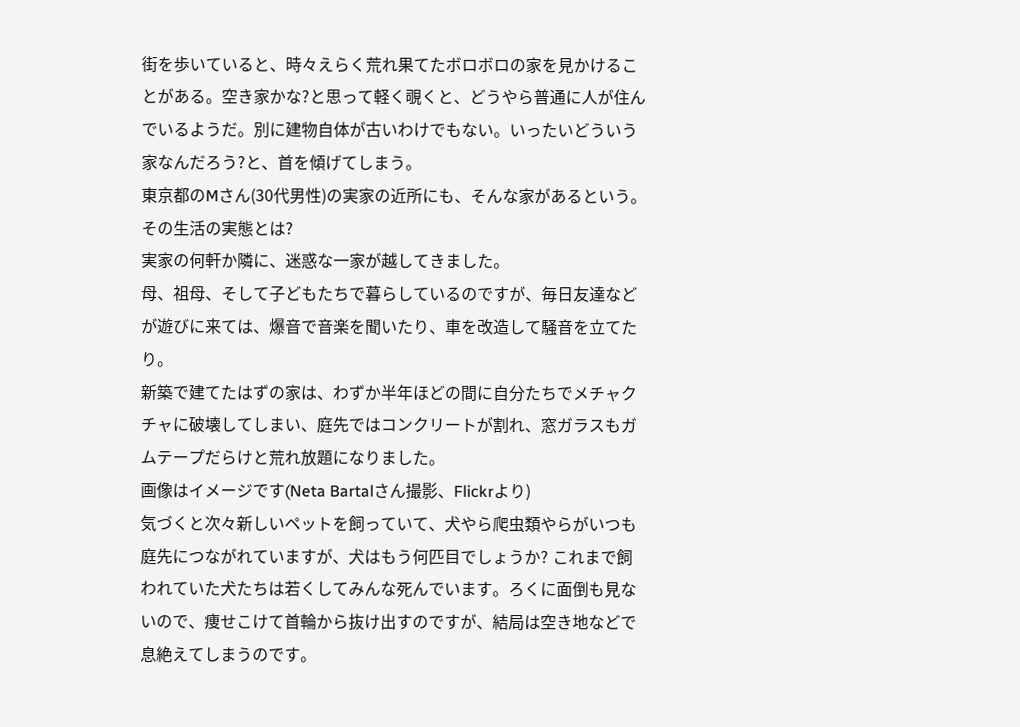街を歩いていると、時々えらく荒れ果てたボロボロの家を見かけることがある。空き家かな?と思って軽く覗くと、どうやら普通に人が住んでいるようだ。別に建物自体が古いわけでもない。いったいどういう家なんだろう?と、首を傾げてしまう。
東京都のMさん(30代男性)の実家の近所にも、そんな家があるという。その生活の実態とは?
実家の何軒か隣に、迷惑な一家が越してきました。
母、祖母、そして子どもたちで暮らしているのですが、毎日友達などが遊びに来ては、爆音で音楽を聞いたり、車を改造して騒音を立てたり。
新築で建てたはずの家は、わずか半年ほどの間に自分たちでメチャクチャに破壊してしまい、庭先ではコンクリートが割れ、窓ガラスもガムテープだらけと荒れ放題になりました。
画像はイメージです(Neta Bartalさん撮影、Flickrより)
気づくと次々新しいペットを飼っていて、犬やら爬虫類やらがいつも庭先につながれていますが、犬はもう何匹目でしょうか? これまで飼われていた犬たちは若くしてみんな死んでいます。ろくに面倒も見ないので、痩せこけて首輪から抜け出すのですが、結局は空き地などで息絶えてしまうのです。